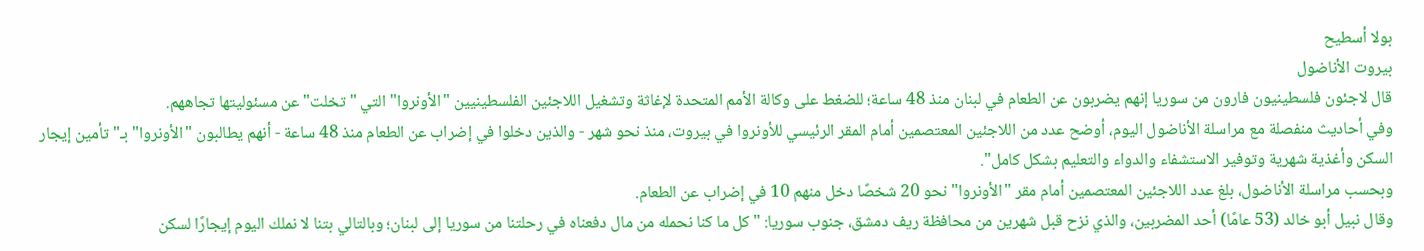بولا أسطيح
بيروت الأناضول
قال لاجئون فلسطينيون فارون من سوريا إنهم يضربون عن الطعام في لبنان منذ 48 ساعة؛ للضغط على وكالة الأمم المتحدة لإغاثة وتشغيل اللاجئين الفلسطينيين "الأونروا" التي "تخلت" عن مسئوليتها تجاههم.
وفي أحاديث منفصلة مع مراسلة الأناضول اليوم، أوضح عدد من اللاجئين المعتصمين أمام المقر الرئيسي للأونروا في بيروت، منذ نحو شهر - والذين دخلوا في إضراب عن الطعام منذ 48 ساعة - أنهم يطالبون "الأونروا" بـ"تأمين إيجار السكن وأغذية شهرية وتوفير الاستشفاء والدواء والتعليم بشكل كامل".
وبحسب مراسلة الأناضول، بلغ عدد اللاجئين المعتصمين أمام مقر "الأونروا" نحو 20 شخصًا دخل منهم 10 في إضراب عن الطعام.
وقال نبيل أبو خالد (53 عامًا) أحد المضربين، والذي نزح قبل شهرين من محافظة ريف دمشق، جنوب سوريا: "كل ما كنا نحمله من مال دفعناه في رحلتنا من سوريا إلى لبنان؛ وبالتالي بتنا لا نملك اليوم إيجارًا لسكن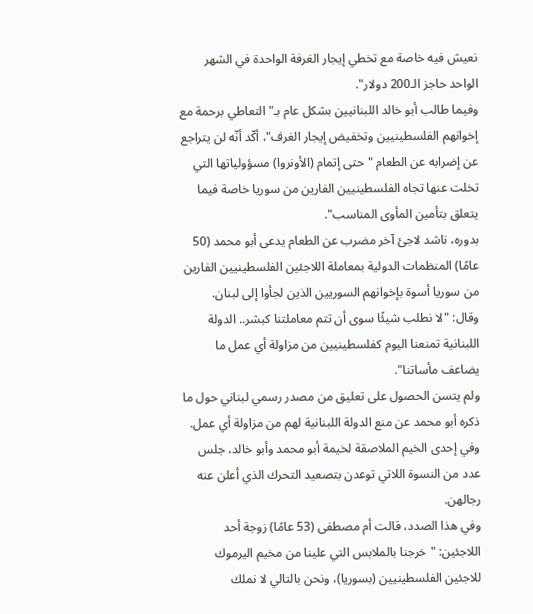نعيش فيه خاصة مع تخطي إيجار الغرفة الواحدة في الشهر الواحد حاجز الـ200 دولار".
وفيما طالب أبو خالد اللبنانيين بشكل عام بـ"التعاطي برحمة مع إخوانهم الفلسطينيين وتخفيض إيجار الغرف"، أكّد أنّه لن يتراجع عن إضرابه عن الطعام "حتى إتمام (الأونروا) مسؤولياتها التي تخلت عنها تجاه الفلسطينيين الفارين من سوريا خاصة فيما يتعلق بتأمين المأوى المناسب".
بدوره، ناشد لاجئ آخر مضرب عن الطعام يدعى أبو محمد (50 عامًا) المنظمات الدولية بمعاملة اللاجئين الفلسطينيين الفارين من سوريا أسوة بإخوانهم السوريين الذين لجأوا إلى لبنان.
وقال: "لا نطلب شيئًا سوى أن تتم معاملتنا كبشر.. الدولة اللبنانية تمنعنا اليوم كفلسطينيين من مزاولة أي عمل ما يضاعف مأساتنا".
ولم يتسن الحصول على تعليق من مصدر رسمي لبناني حول ما ذكره أبو محمد عن منع الدولة اللبنانية لهم من مزاولة أي عمل.
وفي إحدى الخيم الملاصقة لخيمة أبو محمد وأبو خالد، جلس عدد من النسوة اللاتي توعدن بتصعيد التحرك الذي أعلن عنه رجالهن.
وفي هذا الصدد، قالت أم مصطفى (53 عامًا) زوجة أحد اللاجئين: "خرجنا بالملابس التي علينا من مخيم اليرموك للاجئين الفلسطينيين (بسوريا)، ونحن بالتالي لا نملك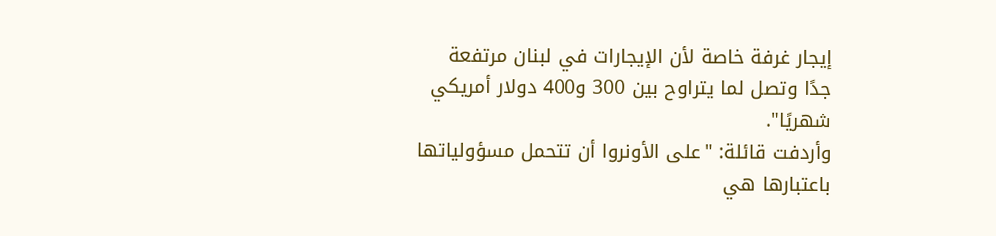إيجار غرفة خاصة لأن الإيجارات في لبنان مرتفعة جدًا وتصل لما يتراوح بين 300 و400 دولار أمريكي شهريًا".
وأردفت قائلة: "على الأونروا أن تتحمل مسؤولياتها باعتبارها هي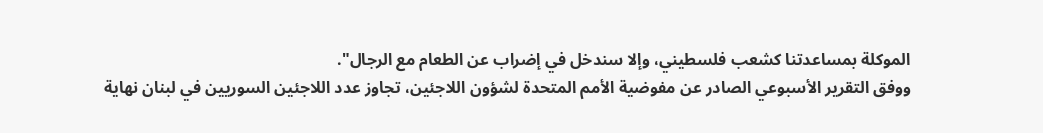الموكلة بمساعدتنا كشعب فلسطيني، وإلا سندخل في إضراب عن الطعام مع الرجال".
ووفق التقرير الأسبوعي الصادر عن مفوضية الأمم المتحدة لشؤون اللاجئين، تجاوز عدد اللاجئين السوريين في لبنان نهاية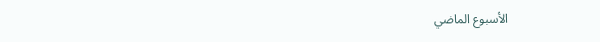الأسبوع الماضي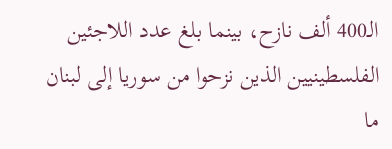الـ400 ألف نازح، بينما بلغ عدد اللاجئين الفلسطينيين الذين نزحوا من سوريا إلى لبنان ما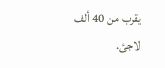يقرب من 40 ألف لاجئ.